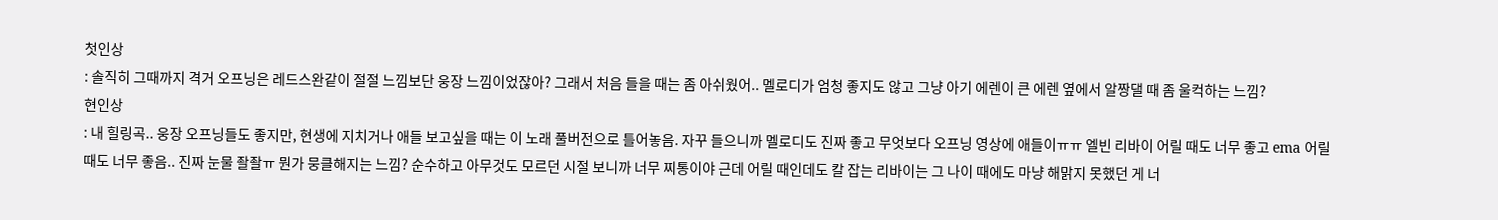첫인상
: 솔직히 그때까지 격거 오프닝은 레드스완같이 절절 느낌보단 웅장 느낌이었잖아? 그래서 처음 들을 때는 좀 아쉬웠어.. 멜로디가 엄청 좋지도 않고 그냥 아기 에렌이 큰 에렌 옆에서 알짱댈 때 좀 울컥하는 느낌?
현인상
: 내 힐링곡.. 웅장 오프닝들도 좋지만, 현생에 지치거나 애들 보고싶을 때는 이 노래 풀버전으로 틀어놓음. 자꾸 들으니까 멜로디도 진짜 좋고 무엇보다 오프닝 영상에 애들이ㅠㅠ 엘빈 리바이 어릴 때도 너무 좋고 ema 어릴 때도 너무 좋음.. 진짜 눈물 좔좔ㅠ 뭔가 뭉클해지는 느낌? 순수하고 아무것도 모르던 시절 보니까 너무 찌통이야 근데 어릴 때인데도 칼 잡는 리바이는 그 나이 때에도 마냥 해맑지 못했던 게 너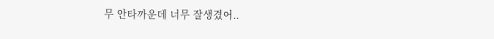무 안타까운데 너무 잘생겼어..